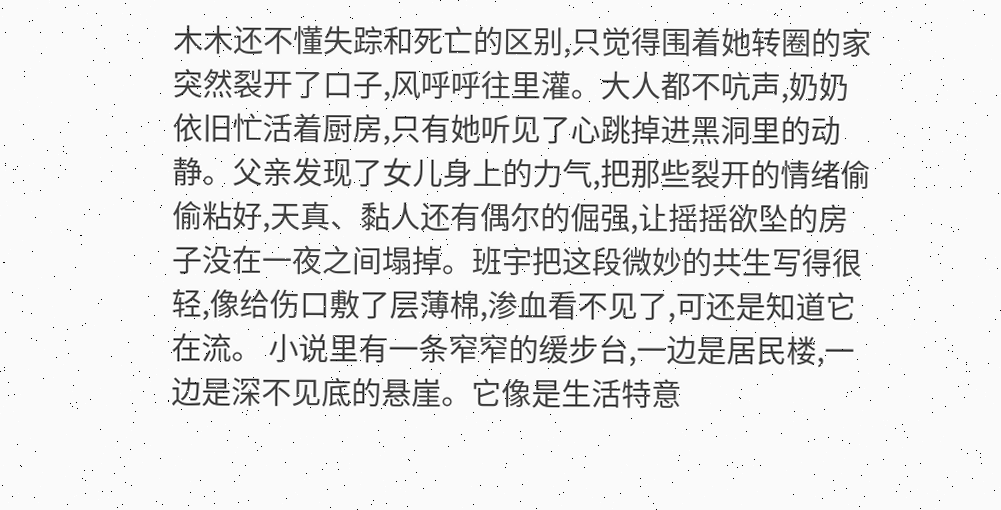木木还不懂失踪和死亡的区别,只觉得围着她转圈的家突然裂开了口子,风呼呼往里灌。大人都不吭声,奶奶依旧忙活着厨房,只有她听见了心跳掉进黑洞里的动静。父亲发现了女儿身上的力气,把那些裂开的情绪偷偷粘好,天真、黏人还有偶尔的倔强,让摇摇欲坠的房子没在一夜之间塌掉。班宇把这段微妙的共生写得很轻,像给伤口敷了层薄棉,渗血看不见了,可还是知道它在流。 小说里有一条窄窄的缓步台,一边是居民楼,一边是深不见底的悬崖。它像是生活特意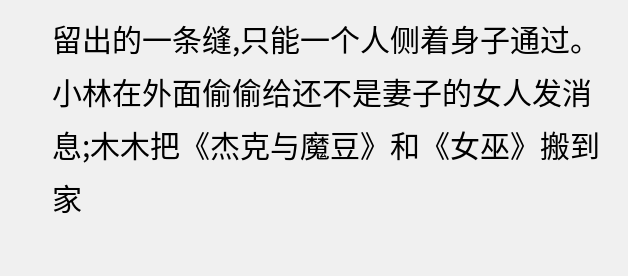留出的一条缝,只能一个人侧着身子通过。小林在外面偷偷给还不是妻子的女人发消息;木木把《杰克与魔豆》和《女巫》搬到家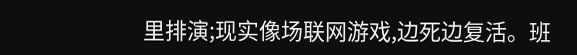里排演;现实像场联网游戏,边死边复活。班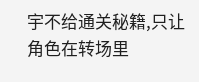宇不给通关秘籍,只让角色在转场里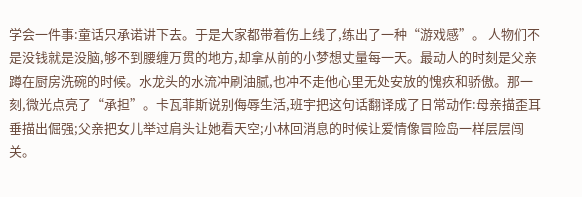学会一件事:童话只承诺讲下去。于是大家都带着伤上线了,练出了一种“游戏感”。 人物们不是没钱就是没脑,够不到腰缠万贯的地方,却拿从前的小梦想丈量每一天。最动人的时刻是父亲蹲在厨房洗碗的时候。水龙头的水流冲刷油腻,也冲不走他心里无处安放的愧疚和骄傲。那一刻,微光点亮了“承担”。卡瓦菲斯说别侮辱生活,班宇把这句话翻译成了日常动作:母亲描歪耳垂描出倔强;父亲把女儿举过肩头让她看天空;小林回消息的时候让爱情像冒险岛一样层层闯关。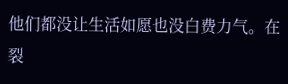他们都没让生活如愿也没白费力气。在裂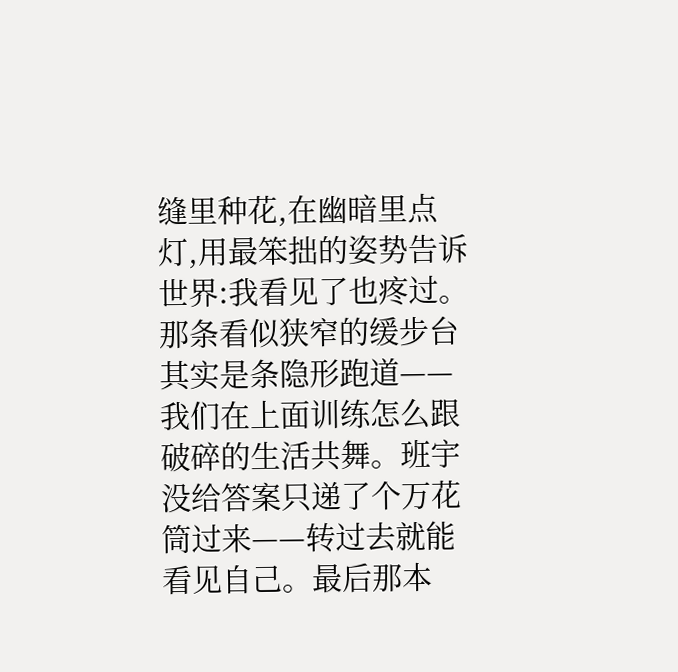缝里种花,在幽暗里点灯,用最笨拙的姿势告诉世界:我看见了也疼过。那条看似狭窄的缓步台其实是条隐形跑道——我们在上面训练怎么跟破碎的生活共舞。班宇没给答案只递了个万花筒过来——转过去就能看见自己。最后那本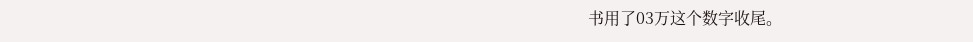书用了03万这个数字收尾。